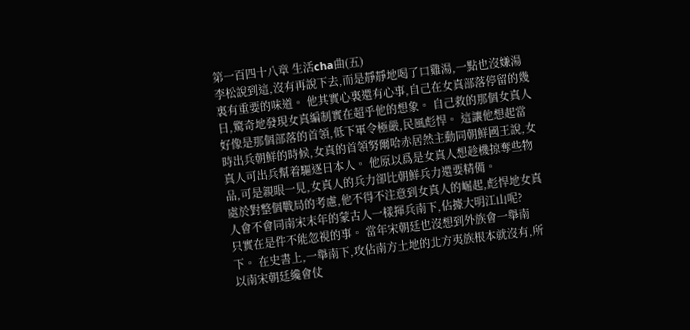第一百四十八章 生活cha曲(五)
李松說到這,沒有再說下去,而是靜靜地喝了口雞湯,一點也沒嫌湯裏有重要的味道。 他其實心裏還有心事,自己在女真部落停留的幾日,驚奇地發現女真編制實在超乎他的想象。 自己救的那個女真人好像是那個部落的首領,低下軍令極嚴,民風彪悍。 這讓他想起當時出兵朝鮮的時候,女真的首領努爾哈赤居然主動同朝鮮國王說,女真人可出兵幫着驅逐日本人。 他原以爲是女真人想趁機掠奪些物品,可是親眼一見,女真人的兵力卻比朝鮮兵力還要精備。
處於對整個戰局的考慮,他不得不注意到女真人的崛起,彪悍地女真人會不會同南宋末年的蒙古人一樣揮兵南下,佔據大明江山呢?
只實在是件不能忽視的事。 當年宋朝廷也沒想到外族會一舉南下。 在史書上,一舉南下,攻佔南方土地的北方夷族根本就沒有,所以南宋朝廷纔會仗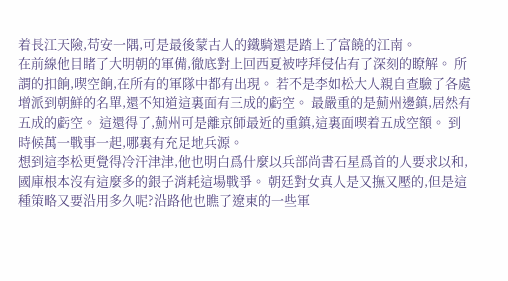着長江天險,苟安一隅,可是最後蒙古人的鐵騎還是踏上了富饒的江南。
在前線他目睹了大明朝的軍備,徹底對上回西夏被哱拜侵佔有了深刻的瞭解。 所謂的扣餉,喫空餉,在所有的軍隊中都有出現。 若不是李如松大人親自查驗了各處增派到朝鮮的名單,還不知道這裏面有三成的虧空。 最嚴重的是薊州邊鎮,居然有五成的虧空。 這還得了,薊州可是離京師最近的重鎮,這裏面喫着五成空額。 到時候萬一戰事一起,哪裏有充足地兵源。
想到這李松更覺得冷汗津津,他也明白爲什麼以兵部尚書石星爲首的人要求以和,國庫根本沒有這麼多的銀子消耗這場戰爭。 朝廷對女真人是又撫又壓的,但是這種策略又要沿用多久呢?沿路他也瞧了遼東的一些軍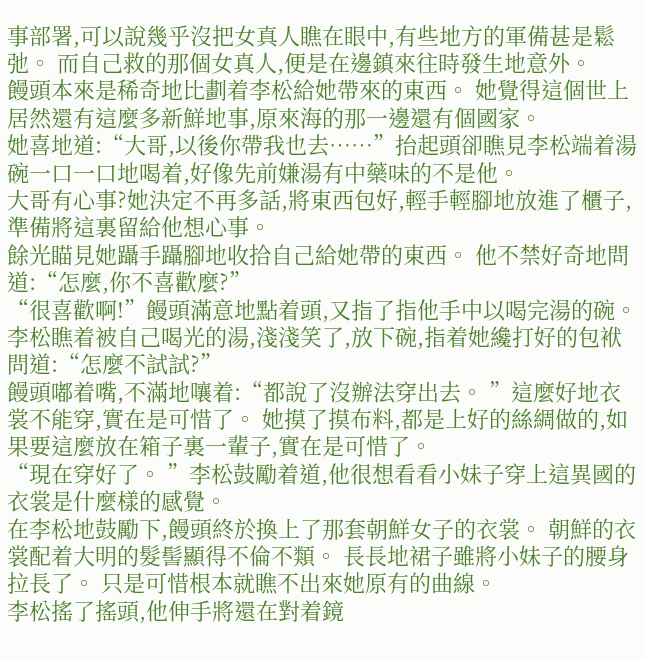事部署,可以說幾乎沒把女真人瞧在眼中,有些地方的軍備甚是鬆弛。 而自己救的那個女真人,便是在邊鎮來往時發生地意外。
饅頭本來是稀奇地比劃着李松給她帶來的東西。 她覺得這個世上居然還有這麼多新鮮地事,原來海的那一邊還有個國家。
她喜地道:“大哥,以後你帶我也去……”抬起頭卻瞧見李松端着湯碗一口一口地喝着,好像先前嫌湯有中藥味的不是他。
大哥有心事?她決定不再多話,將東西包好,輕手輕腳地放進了櫃子,準備將這裏留給他想心事。
餘光瞄見她躡手躡腳地收拾自己給她帶的東西。 他不禁好奇地問道:“怎麼,你不喜歡麼?”
“很喜歡啊!”饅頭滿意地點着頭,又指了指他手中以喝完湯的碗。
李松瞧着被自己喝光的湯,淺淺笑了,放下碗,指着她纔打好的包袱問道:“怎麼不試試?”
饅頭嘟着嘴,不滿地嚷着:“都說了沒辦法穿出去。 ”這麼好地衣裳不能穿,實在是可惜了。 她摸了摸布料,都是上好的絲綢做的,如果要這麼放在箱子裏一輩子,實在是可惜了。
“現在穿好了。 ”李松鼓勵着道,他很想看看小妹子穿上這異國的衣裳是什麼樣的感覺。
在李松地鼓勵下,饅頭終於換上了那套朝鮮女子的衣裳。 朝鮮的衣裳配着大明的髮髻顯得不倫不類。 長長地裙子雖將小妹子的腰身拉長了。 只是可惜根本就瞧不出來她原有的曲線。
李松搖了搖頭,他伸手將還在對着鏡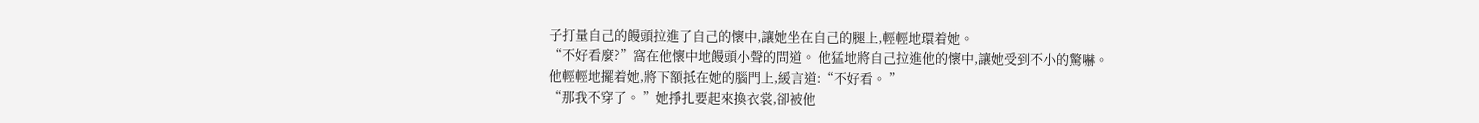子打量自己的饅頭拉進了自己的懷中,讓她坐在自己的腿上,輕輕地環着她。
“不好看麼?”窩在他懷中地饅頭小聲的問道。 他猛地將自己拉進他的懷中,讓她受到不小的驚嚇。
他輕輕地擺着她,將下額抵在她的腦門上,緩言道:“不好看。 ”
“那我不穿了。 ”她掙扎要起來換衣裳,卻被他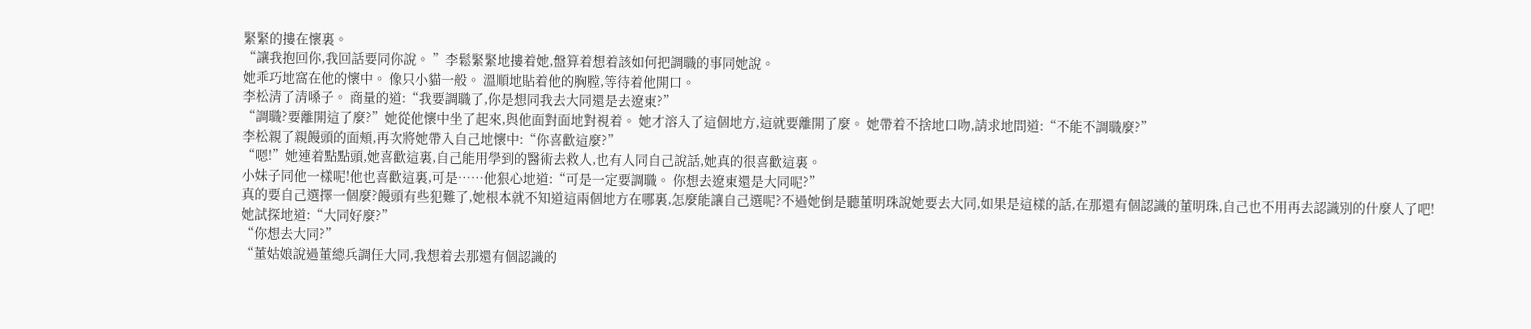緊緊的摟在懷裏。
“讓我抱回你,我回話要同你說。 ”李鬆緊緊地摟着她,盤算着想着該如何把調職的事同她說。
她乖巧地窩在他的懷中。 像只小貓一般。 溫順地貼着他的胸膛,等待着他開口。
李松清了清嗓子。 商量的道:“我要調職了,你是想同我去大同還是去遼東?”
“調職?要離開這了麼?”她從他懷中坐了起來,與他面對面地對視着。 她才溶入了這個地方,這就要離開了麼。 她帶着不捨地口吻,請求地問道:“不能不調職麼?”
李松親了親饅頭的面頰,再次將她帶入自己地懷中:“你喜歡這麼?”
“嗯!”她連着點點頭,她喜歡這裏,自己能用學到的醫術去救人,也有人同自己說話,她真的很喜歡這裏。
小妹子同他一樣呢!他也喜歡這裏,可是……他狠心地道:“可是一定要調職。 你想去遼東還是大同呢?”
真的要自己選擇一個麼?饅頭有些犯難了,她根本就不知道這兩個地方在哪裏,怎麼能讓自己選呢?不過她倒是聽董明珠說她要去大同,如果是這樣的話,在那還有個認識的董明珠,自己也不用再去認識別的什麼人了吧!
她試探地道:“大同好麼?”
“你想去大同?”
“董姑娘說過董總兵調任大同,我想着去那還有個認識的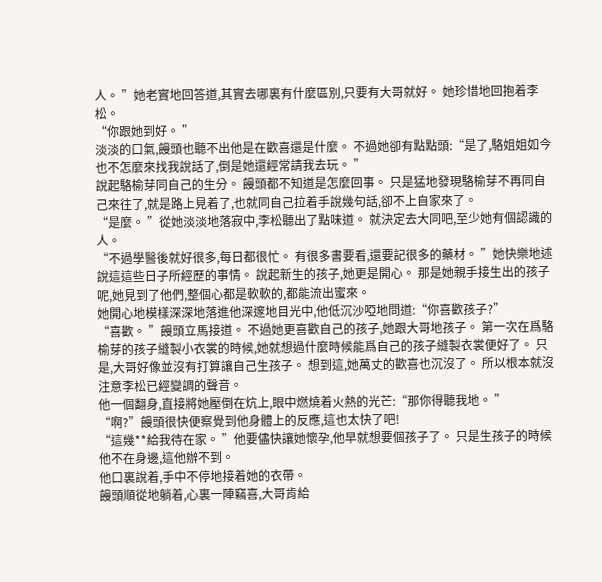人。 ”她老實地回答道,其實去哪裏有什麼區別,只要有大哥就好。 她珍惜地回抱着李松。
“你跟她到好。 ”
淡淡的口氣,饅頭也聽不出他是在歡喜還是什麼。 不過她卻有點點頭:“是了,駱姐姐如今也不怎麼來找我說話了,倒是她還經常請我去玩。 ”
說起駱榆芽同自己的生分。 饅頭都不知道是怎麼回事。 只是猛地發現駱榆芽不再同自己來往了,就是路上見着了,也就同自己拉着手說幾句話,卻不上自家來了。
“是麼。 ”從她淡淡地落寂中,李松聽出了點味道。 就決定去大同吧,至少她有個認識的人。
“不過學醫後就好很多,每日都很忙。 有很多書要看,還要記很多的藥材。 ”她快樂地述說這這些日子所經歷的事情。 說起新生的孩子,她更是開心。 那是她親手接生出的孩子呢,她見到了他們,整個心都是軟軟的,都能流出蜜來。
她開心地模樣深深地落進他深邃地目光中,他低沉沙啞地問道:“你喜歡孩子?”
“喜歡。 ”饅頭立馬接道。 不過她更喜歡自己的孩子,她跟大哥地孩子。 第一次在爲駱榆芽的孩子縫製小衣裳的時候,她就想過什麼時候能爲自己的孩子縫製衣裳便好了。 只是,大哥好像並沒有打算讓自己生孩子。 想到這,她萬丈的歡喜也沉沒了。 所以根本就沒注意李松已經變調的聲音。
他一個翻身,直接將她壓倒在炕上,眼中燃燒着火熱的光芒:“那你得聽我地。 ”
“啊?”饅頭很快便察覺到他身體上的反應,這也太快了吧!
“這幾**給我待在家。 ”他要儘快讓她懷孕,他早就想要個孩子了。 只是生孩子的時候他不在身邊,這他辦不到。
他口裏說着,手中不停地接着她的衣帶。
饅頭順從地躺着,心裏一陣竊喜,大哥肯給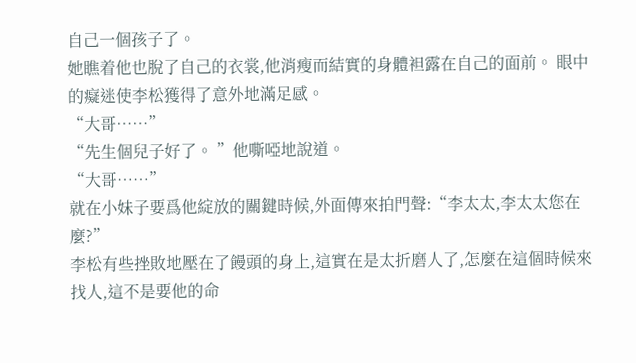自己一個孩子了。
她瞧着他也脫了自己的衣裳,他消瘦而結實的身體袒露在自己的面前。 眼中的癡迷使李松獲得了意外地滿足感。
“大哥……”
“先生個兒子好了。 ”他嘶啞地說道。
“大哥……”
就在小妹子要爲他綻放的關鍵時候,外面傳來拍門聲:“李太太,李太太您在麼?”
李松有些挫敗地壓在了饅頭的身上,這實在是太折磨人了,怎麼在這個時候來找人,這不是要他的命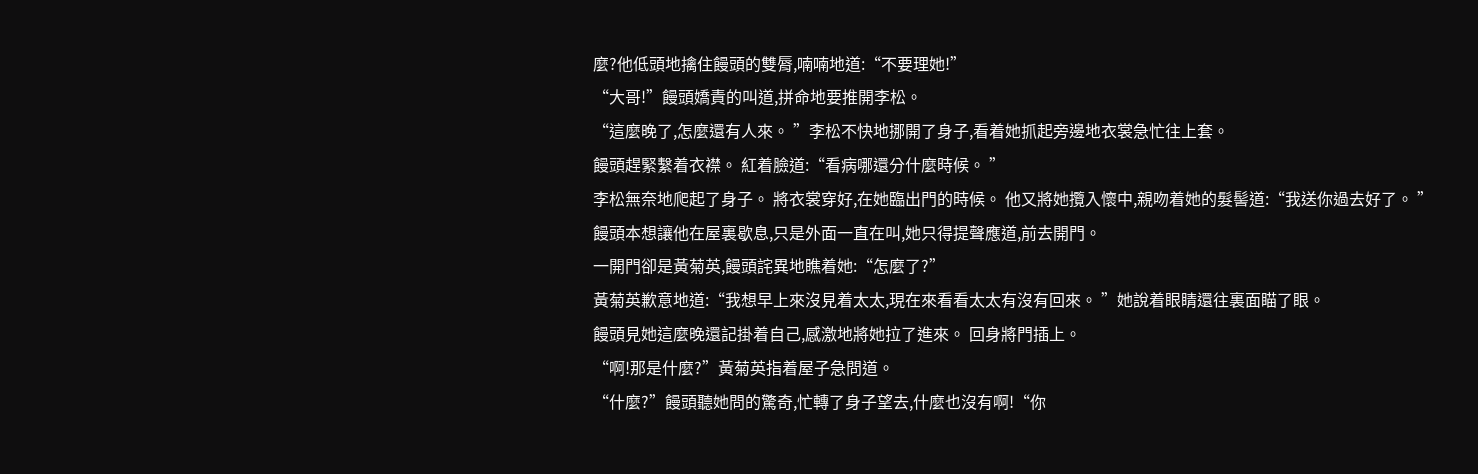麼?他低頭地擒住饅頭的雙脣,喃喃地道:“不要理她!”
“大哥!”饅頭嬌責的叫道,拼命地要推開李松。
“這麼晚了,怎麼還有人來。 ”李松不快地挪開了身子,看着她抓起旁邊地衣裳急忙往上套。
饅頭趕緊繫着衣襟。 紅着臉道:“看病哪還分什麼時候。 ”
李松無奈地爬起了身子。 將衣裳穿好,在她臨出門的時候。 他又將她攬入懷中,親吻着她的髮髻道:“我送你過去好了。 ”
饅頭本想讓他在屋裏歇息,只是外面一直在叫,她只得提聲應道,前去開門。
一開門卻是黃菊英,饅頭詫異地瞧着她:“怎麼了?”
黃菊英歉意地道:“我想早上來沒見着太太,現在來看看太太有沒有回來。 ”她說着眼睛還往裏面瞄了眼。
饅頭見她這麼晚還記掛着自己,感激地將她拉了進來。 回身將門插上。
“啊!那是什麼?”黃菊英指着屋子急問道。
“什麼?”饅頭聽她問的驚奇,忙轉了身子望去,什麼也沒有啊!“你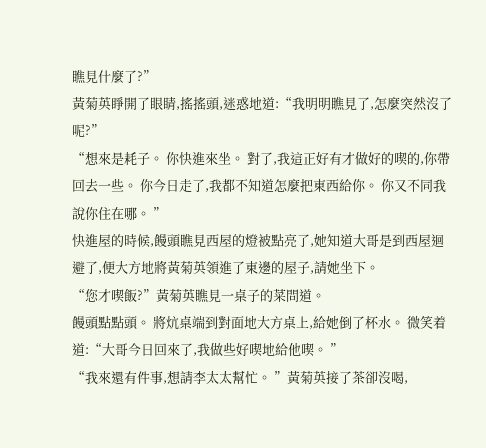瞧見什麼了?”
黃菊英睜開了眼睛,搖搖頭,迷惑地道:“我明明瞧見了,怎麼突然沒了呢?”
“想來是耗子。 你快進來坐。 對了,我這正好有才做好的喫的,你帶回去一些。 你今日走了,我都不知道怎麼把東西給你。 你又不同我說你住在哪。 ”
快進屋的時候,饅頭瞧見西屋的燈被點亮了,她知道大哥是到西屋迴避了,便大方地將黃菊英領進了東邊的屋子,請她坐下。
“您才喫飯?”黃菊英瞧見一桌子的菜問道。
饅頭點點頭。 將炕桌端到對面地大方桌上,給她倒了杯水。 微笑着道:“大哥今日回來了,我做些好喫地給他喫。 ”
“我來還有件事,想請李太太幫忙。 ”黃菊英接了茶卻沒喝,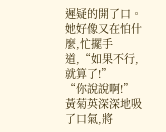遲疑的開了口。 她好像又在怕什麼,忙擺手道,“如果不行,就算了!”
“你說說啊!”
黃菊英深深地吸了口氣,將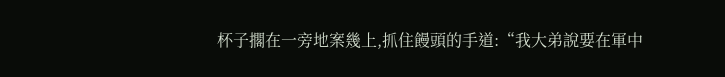杯子擱在一旁地案幾上,抓住饅頭的手道:“我大弟說要在軍中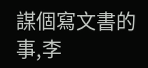謀個寫文書的事,李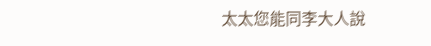太太您能同李大人說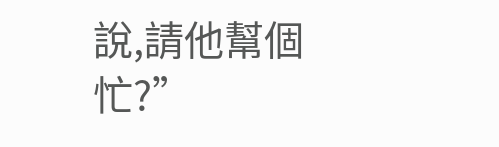說,請他幫個忙?”